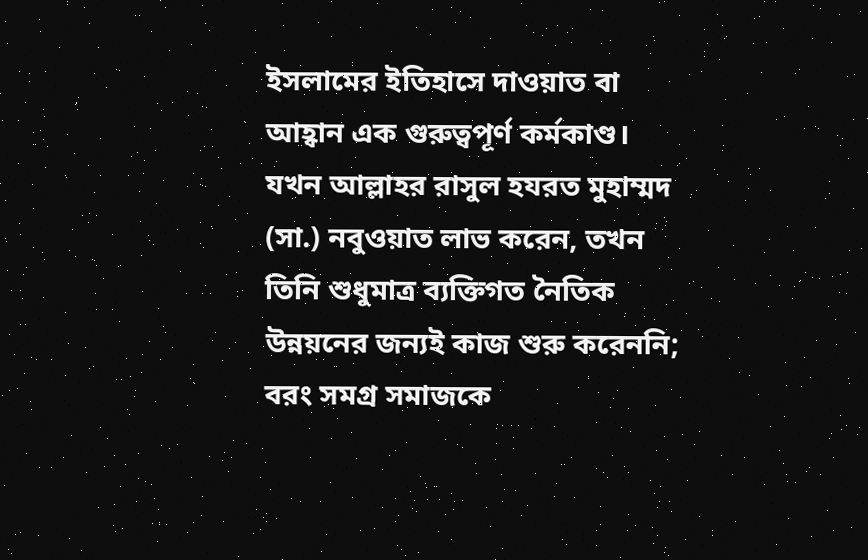ইসলামের ইতিহাসে দাওয়াত বা আহ্বান এক গুরুত্বপূর্ণ কর্মকাণ্ড। যখন আল্লাহর রাসুল হযরত মুহাম্মদ (সা.) নবুওয়াত লাভ করেন, তখন তিনি শুধুমাত্র ব্যক্তিগত নৈতিক উন্নয়নের জন্যই কাজ শুরু করেননি; বরং সমগ্র সমাজকে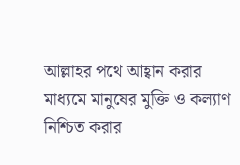আল্লাহর পথে আহ্বান করার মাধ্যমে মানুষের মুক্তি ও কল্যাণ নিশ্চিত করার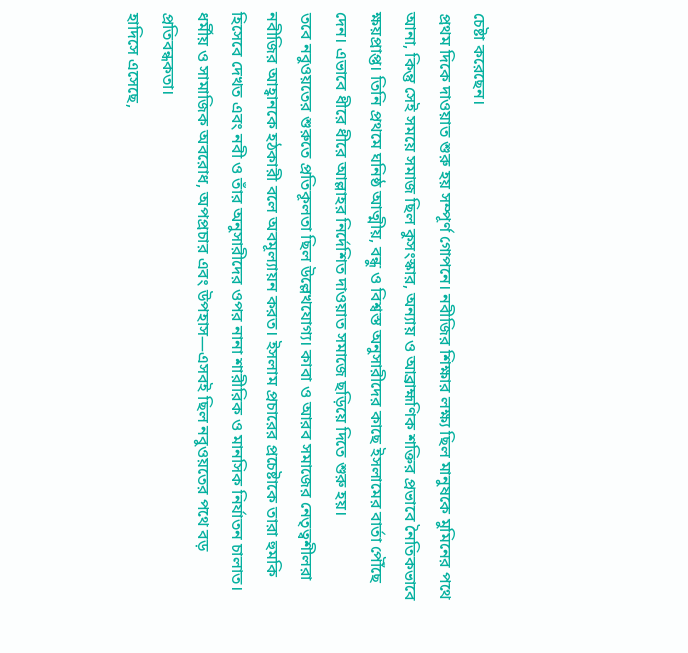চেষ্টা করেছেন।
প্রথম দিকে দাওয়াত শুরু হয় সম্পূর্ণ গোপনে। নবীজির শিক্ষার লক্ষ্য ছিল মানুষকে মুমিনের পথে আনা, কিন্তু সেই সময়ে সমাজ ছিল কুসংস্কার, অন্যায় ও আব্রাহ্মণিক শক্তির প্রভাবে নৈতিকভাবে ক্ষয়প্রাপ্ত। তিনি প্রথমে ঘনিষ্ঠ আত্মীয়, বন্ধু ও বিশ্বস্ত অনুসারীদের কাছে ইসলামের বার্তা পৌঁছে দেন। এভাবে ধীরে ধীরে আল্লাহর নির্দেশিত দাওয়াত সমাজে ছড়িয়ে দিতে শুরু হয়।
তবে নবুওয়তের শুরুতে প্রতিকূলতা ছিল উল্লেখযোগ্য। কাবা ও আরব সমাজের নেতৃত্বশীলরা নবীজির আহ্বানকে হঠকারী বলে অবমূল্যায়ন করত। ইসলাম প্রচারের প্রচেষ্টাকে তারা হুমকি হিসেবে দেখত এবং নবী ও তাঁর অনুসারীদের ওপর নানা শারীরিক ও মানসিক নির্যাতন চালাত। ধর্মীয় ও সামাজিক অবরোধ, অপপ্রচার এবং উপহাস—এসবই ছিল নবুওয়তের পথে বড় প্রতিবন্ধকতা।
হাদিসে এসেছে,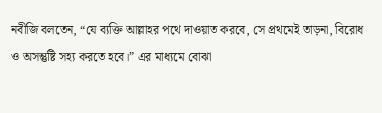নবীজি বলতেন, “যে ব্যক্তি আল্লাহর পথে দাওয়াত করবে, সে প্রথমেই তাড়না, বিরোধ ও অসন্তুষ্টি সহ্য করতে হবে।” এর মাধ্যমে বোঝা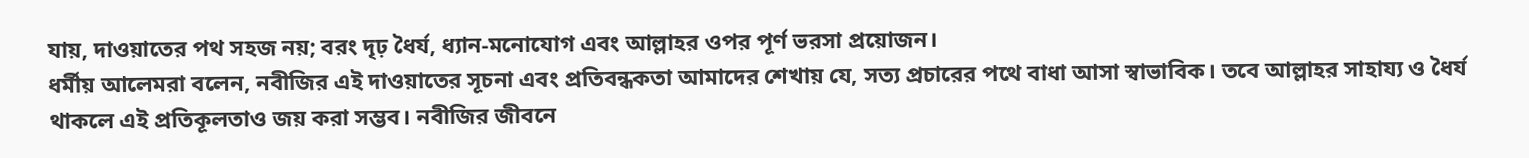যায়, দাওয়াতের পথ সহজ নয়; বরং দৃঢ় ধৈর্য, ধ্যান-মনোযোগ এবং আল্লাহর ওপর পূর্ণ ভরসা প্রয়োজন।
ধর্মীয় আলেমরা বলেন, নবীজির এই দাওয়াতের সূচনা এবং প্রতিবন্ধকতা আমাদের শেখায় যে, সত্য প্রচারের পথে বাধা আসা স্বাভাবিক। তবে আল্লাহর সাহায্য ও ধৈর্য থাকলে এই প্রতিকূলতাও জয় করা সম্ভব। নবীজির জীবনে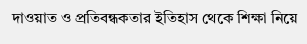দাওয়াত ও প্রতিবন্ধকতার ইতিহাস থেকে শিক্ষা নিয়ে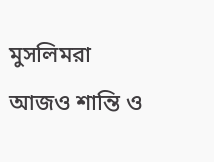মুসলিমরা আজও শান্তি ও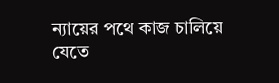ন্যায়ের পথে কাজ চালিয়ে যেতে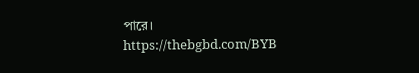পারে।
https://thebgbd.com/BYB